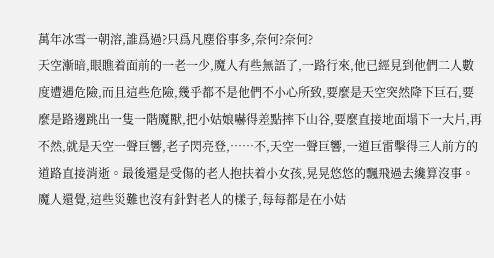萬年冰雪一朝溶,誰爲過?只爲凡塵俗事多,奈何?奈何?
天空漸暗,眼瞧着面前的一老一少,魔人有些無語了,一路行來,他已經見到他們二人數度遭遇危險,而且這些危險,幾乎都不是他們不小心所致,要麼是天空突然降下巨石,要麼是路邊跳出一隻一階魔獸,把小姑娘嚇得差點摔下山谷,要麼直接地面塌下一大片,再不然,就是天空一聲巨響,老子閃亮登,……不,天空一聲巨響,一道巨雷擊得三人前方的道路直接消逝。最後還是受傷的老人抱扶着小女孩,晃晃悠悠的飄飛過去纔算沒事。魔人還覺,這些災難也沒有針對老人的樣子,每每都是在小姑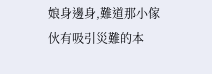娘身邊身,難道那小傢伙有吸引災難的本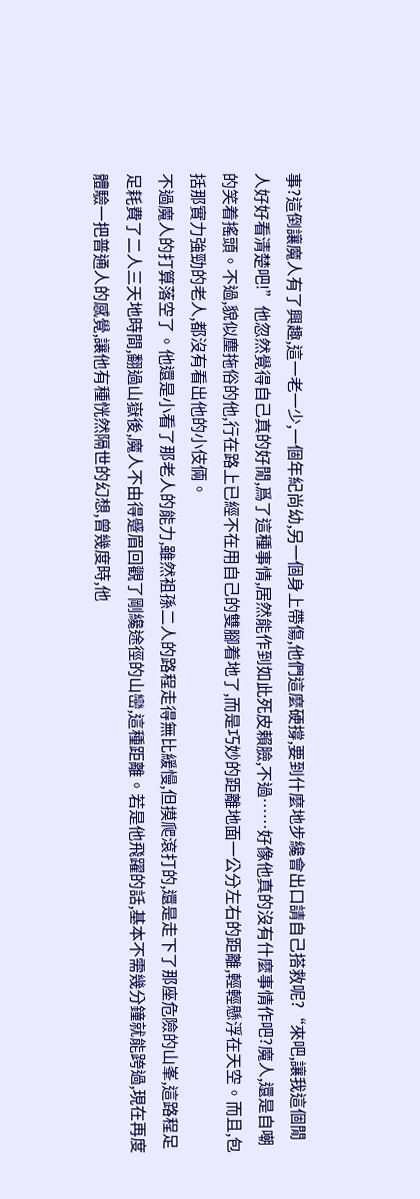事?這倒讓魔人有了興趣,這一老一少,一個年紀尚幼,另一個身上帶傷,他們這麼硬撐,要到什麼地步纔會出口請自己搭救呢?“來吧,讓我這個閒人好好看清楚吧!”他忽然覺得自己真的好閒,爲了這種事情,居然能作到如此死皮賴臉,不過……好像他真的沒有什麼事情作吧?魔人,還是自嘲的笑着搖頭。不過,貌似塵拖俗的他,行在路上已經不在用自己的雙腳着地了,而是巧妙的距離地面一公分左右的距離,輕輕懸浮在天空。而且,包括那實力強勁的老人,都沒有看出他的小伎倆。
不過魔人的打算落空了。他還是小看了那老人的能力,雖然祖孫二人的路程走得無比緩慢,但摸爬滾打的,還是走下了那座危險的山峯,這路程足足耗費了二人三天地時間,翻過山嶽後,魔人不由得蹙眉回觀了剛纔途徑的山巒,這種距離。若是他飛躍的話,基本不需幾分鐘就能跨過,現在再度體驗一把普通人的感覺,讓他有種恍然隔世的幻想,曾幾度時,他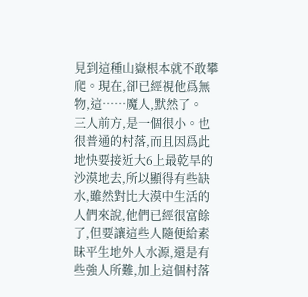見到這種山嶽根本就不敢攀爬。現在,卻已經視他爲無物,這……魔人,默然了。
三人前方,是一個很小。也很普通的村落,而且因爲此地快要接近大6上最乾旱的沙漠地去,所以顯得有些缺水,雖然對比大漠中生活的人們來說,他們已經很富餘了,但要讓這些人隨便給素昧平生地外人水源,還是有些強人所難,加上這個村落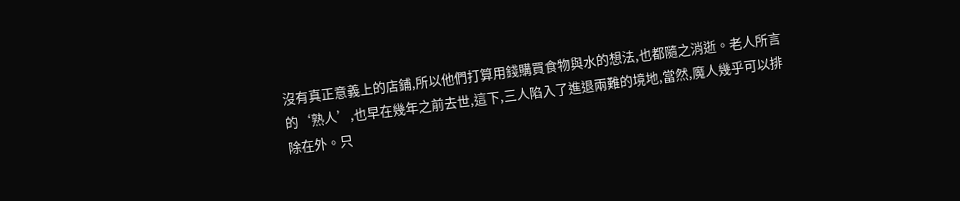沒有真正意義上的店鋪,所以他們打算用錢購買食物與水的想法,也都隨之消逝。老人所言的‘熟人’,也早在幾年之前去世,這下,三人陷入了進退兩難的境地,當然,魔人幾乎可以排除在外。只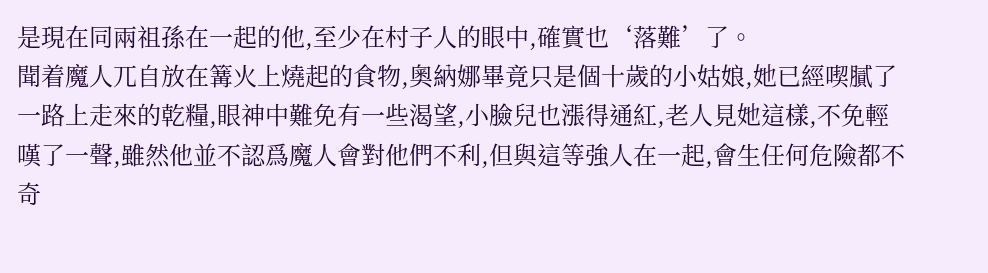是現在同兩祖孫在一起的他,至少在村子人的眼中,確實也‘落難’了。
聞着魔人兀自放在篝火上燒起的食物,奧納娜畢竟只是個十歲的小姑娘,她已經喫膩了一路上走來的乾糧,眼神中難免有一些渴望,小臉兒也漲得通紅,老人見她這樣,不免輕嘆了一聲,雖然他並不認爲魔人會對他們不利,但與這等強人在一起,會生任何危險都不奇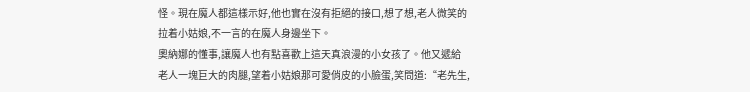怪。現在魔人都這樣示好,他也實在沒有拒絕的接口,想了想,老人微笑的拉着小姑娘,不一言的在魔人身邊坐下。
奧納娜的懂事,讓魔人也有點喜歡上這天真浪漫的小女孩了。他又遞給老人一塊巨大的肉腿,望着小姑娘那可愛俏皮的小臉蛋,笑問道:“老先生,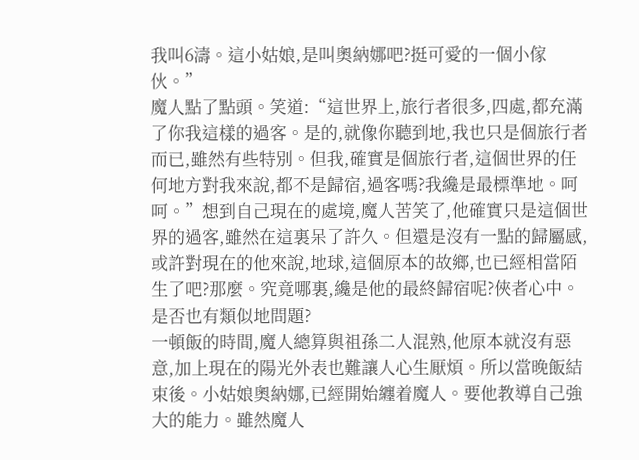我叫6濤。這小姑娘,是叫奧納娜吧?挺可愛的一個小傢伙。”
魔人點了點頭。笑道:“這世界上,旅行者很多,四處,都充滿了你我這樣的過客。是的,就像你聽到地,我也只是個旅行者而已,雖然有些特別。但我,確實是個旅行者,這個世界的任何地方對我來說,都不是歸宿,過客嗎?我纔是最標準地。呵呵。”想到自己現在的處境,魔人苦笑了,他確實只是這個世界的過客,雖然在這裏呆了許久。但還是沒有一點的歸屬感,或許對現在的他來說,地球,這個原本的故鄉,也已經相當陌生了吧?那麼。究竟哪裏,纔是他的最終歸宿呢?俠者心中。是否也有類似地問題?
一頓飯的時間,魔人總算與祖孫二人混熟,他原本就沒有惡意,加上現在的陽光外表也難讓人心生厭煩。所以當晚飯結束後。小姑娘奧納娜,已經開始纏着魔人。要他教導自己強大的能力。雖然魔人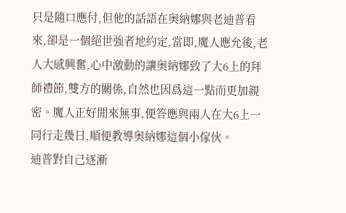只是隨口應付,但他的話語在奧納娜與老迪普看來,卻是一個絕世強者地約定,當即,魔人應允後,老人大感興奮,心中激動的讓奧納娜致了大6上的拜師禮節,雙方的關係,自然也因爲這一點而更加親密。魔人正好閒來無事,便答應與兩人在大6上一同行走幾日,順便教導奧納娜這個小傢伙。
迪普對自己逐漸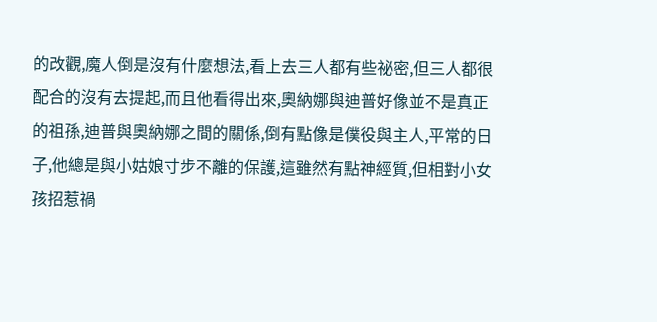的改觀,魔人倒是沒有什麼想法,看上去三人都有些祕密,但三人都很配合的沒有去提起,而且他看得出來,奧納娜與迪普好像並不是真正的祖孫,迪普與奧納娜之間的關係,倒有點像是僕役與主人,平常的日子,他總是與小姑娘寸步不離的保護,這雖然有點神經質,但相對小女孩招惹禍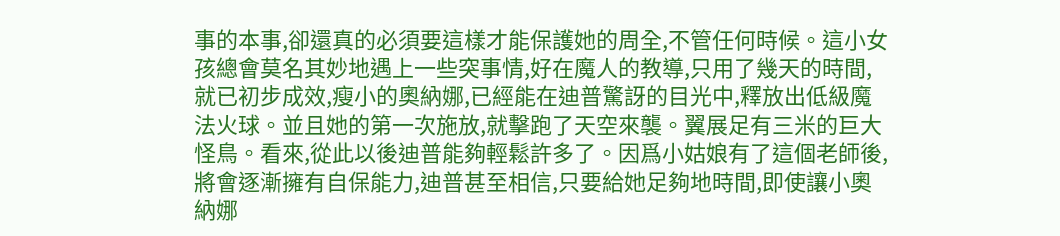事的本事,卻還真的必須要這樣才能保護她的周全,不管任何時候。這小女孩總會莫名其妙地遇上一些突事情,好在魔人的教導,只用了幾天的時間,就已初步成效,瘦小的奧納娜,已經能在迪普驚訝的目光中,釋放出低級魔法火球。並且她的第一次施放,就擊跑了天空來襲。翼展足有三米的巨大怪鳥。看來,從此以後迪普能夠輕鬆許多了。因爲小姑娘有了這個老師後,將會逐漸擁有自保能力,迪普甚至相信,只要給她足夠地時間,即使讓小奧納娜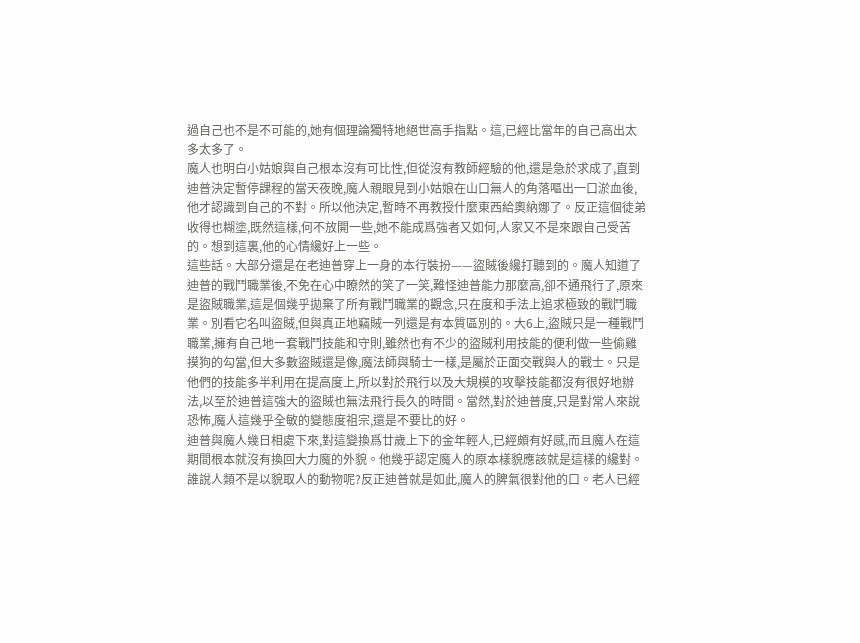過自己也不是不可能的,她有個理論獨特地絕世高手指點。這,已經比當年的自己高出太多太多了。
魔人也明白小姑娘與自己根本沒有可比性,但從沒有教師經驗的他,還是急於求成了,直到迪普決定暫停課程的當天夜晚,魔人親眼見到小姑娘在山口無人的角落嘔出一口淤血後,他才認識到自己的不對。所以他決定,暫時不再教授什麼東西給奧納娜了。反正這個徒弟收得也糊塗,既然這樣,何不放開一些,她不能成爲強者又如何,人家又不是來跟自己受苦的。想到這裏,他的心情纔好上一些。
這些話。大部分還是在老迪普穿上一身的本行裝扮——盜賊後纔打聽到的。魔人知道了迪普的戰鬥職業後,不免在心中瞭然的笑了一笑,難怪迪普能力那麼高,卻不通飛行了,原來是盜賊職業,這是個幾乎拋棄了所有戰鬥職業的觀念,只在度和手法上追求極致的戰鬥職業。別看它名叫盜賊,但與真正地竊賊一列還是有本質區別的。大6上,盜賊只是一種戰鬥職業,擁有自己地一套戰鬥技能和守則,雖然也有不少的盜賊利用技能的便利做一些偷雞摸狗的勾當,但大多數盜賊還是像,魔法師與騎士一樣,是屬於正面交戰與人的戰士。只是他們的技能多半利用在提高度上,所以對於飛行以及大規模的攻擊技能都沒有很好地辦法,以至於迪普這強大的盜賊也無法飛行長久的時間。當然,對於迪普度,只是對常人來說恐怖,魔人這幾乎全敏的變態度祖宗,還是不要比的好。
迪普與魔人幾日相處下來,對這變換爲廿歲上下的金年輕人,已經頗有好感,而且魔人在這期間根本就沒有換回大力魔的外貌。他幾乎認定魔人的原本樣貌應該就是這樣的纔對。誰說人類不是以貌取人的動物呢?反正迪普就是如此,魔人的脾氣很對他的口。老人已經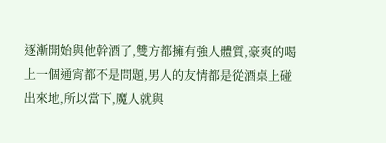逐漸開始與他幹酒了,雙方都擁有強人體質,豪爽的喝上一個通宵都不是問題,男人的友情都是從酒桌上碰出來地,所以當下,魔人就與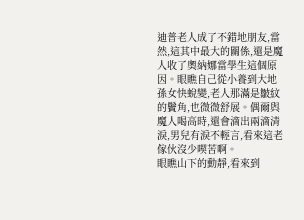迪普老人成了不錯地朋友,當然,這其中最大的關係,還是魔人收了奧納娜當學生這個原因。眼瞧自己從小養到大地孫女快蛻變,老人那滿是皺紋的鬢角,也微微舒展。偶爾與魔人喝高時,還會滴出兩滴清淚,男兒有淚不輕言,看來這老傢伙沒少喫苦啊。
眼瞧山下的動靜,看來到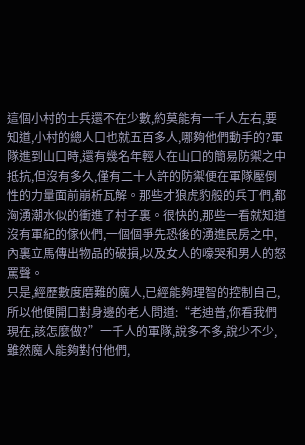這個小村的士兵還不在少數,約莫能有一千人左右,要知道,小村的總人口也就五百多人,哪夠他們動手的?軍隊進到山口時,還有幾名年輕人在山口的簡易防禦之中抵抗,但沒有多久,僅有二十人許的防禦便在軍隊壓倒性的力量面前崩析瓦解。那些才狼虎豹般的兵丁們,都洶湧潮水似的衝進了村子裏。很快的,那些一看就知道沒有軍紀的傢伙們,一個個爭先恐後的湧進民房之中,內裏立馬傳出物品的破損,以及女人的嚎哭和男人的怒罵聲。
只是,經歷數度磨難的魔人,已經能夠理智的控制自己,所以他便開口對身邊的老人問道:“老迪普,你看我們現在,該怎麼做?”一千人的軍隊,說多不多,說少不少,雖然魔人能夠對付他們,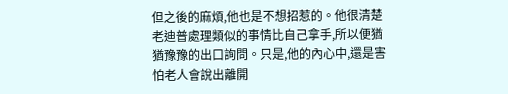但之後的麻煩,他也是不想招惹的。他很清楚老迪普處理類似的事情比自己拿手,所以便猶猶豫豫的出口詢問。只是,他的內心中,還是害怕老人會說出離開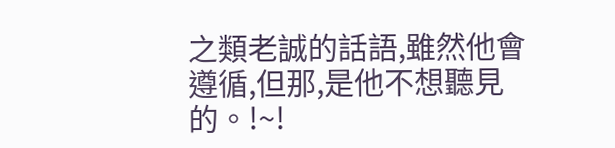之類老誠的話語,雖然他會遵循,但那,是他不想聽見的。!~!